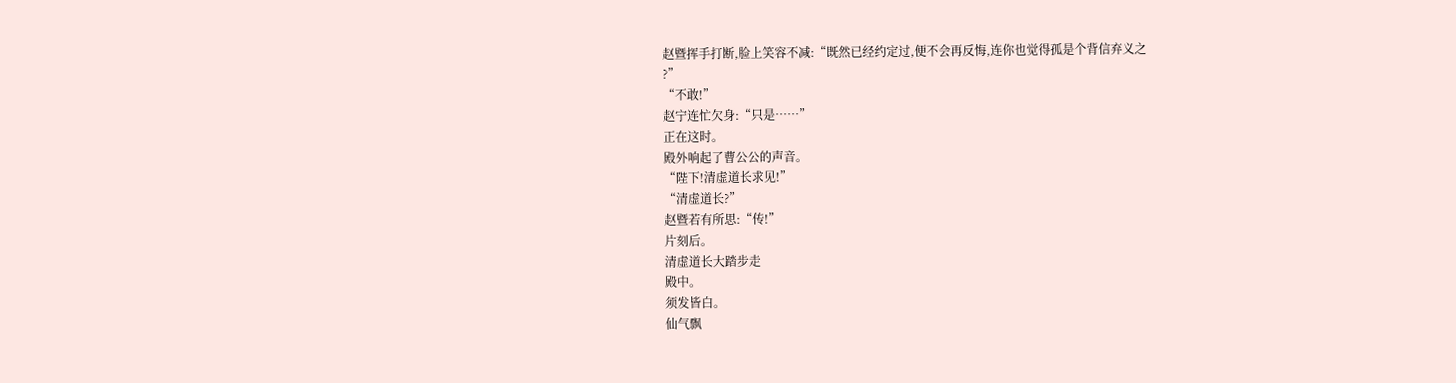赵暨挥手打断,脸上笑容不减:“既然已经约定过,便不会再反悔,连你也觉得孤是个背信弃义之
?”
“不敢!”
赵宁连忙欠身:“只是……”
正在这时。
殿外响起了曹公公的声音。
“陛下!清虚道长求见!”
“清虚道长?”
赵暨若有所思:“传!”
片刻后。
清虚道长大踏步走
殿中。
须发皆白。
仙气飘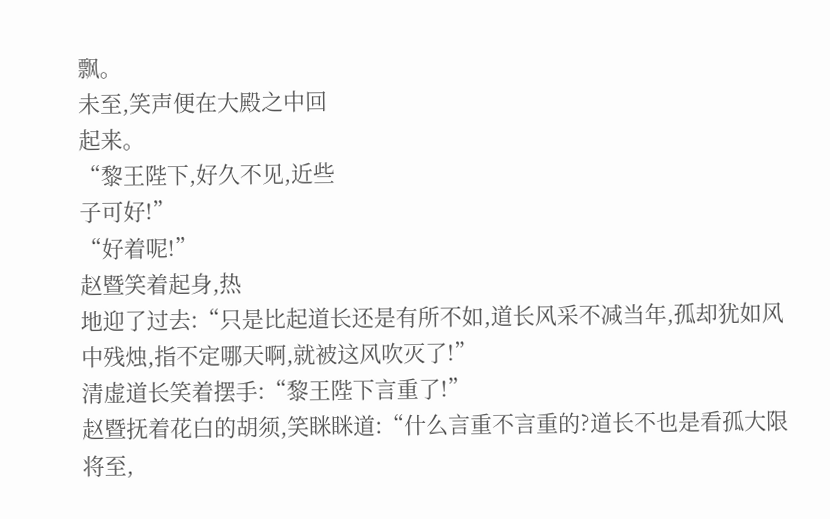飘。
未至,笑声便在大殿之中回
起来。
“黎王陛下,好久不见,近些
子可好!”
“好着呢!”
赵暨笑着起身,热
地迎了过去:“只是比起道长还是有所不如,道长风采不减当年,孤却犹如风中残烛,指不定哪天啊,就被这风吹灭了!”
清虚道长笑着摆手:“黎王陛下言重了!”
赵暨抚着花白的胡须,笑眯眯道:“什么言重不言重的?道长不也是看孤大限将至,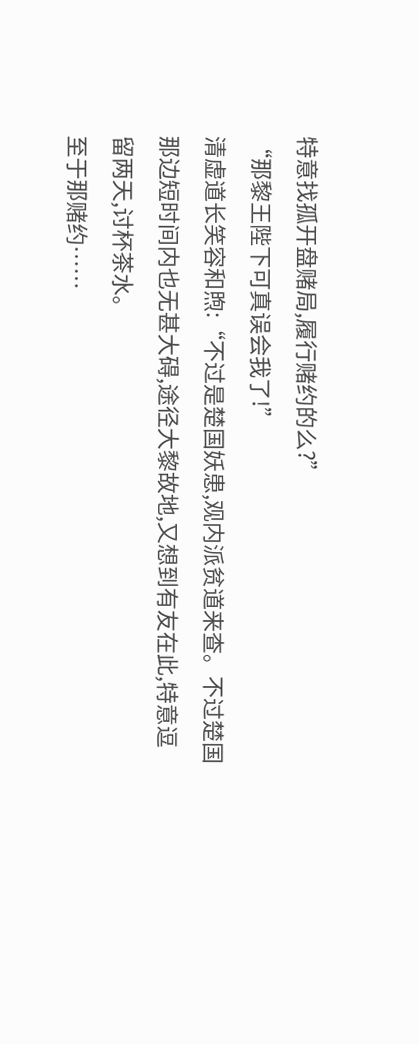特意找孤开盘赌局,履行赌约的么?”
“那黎王陛下可真误会我了!”
清虚道长笑容和煦:“不过是楚国妖患,观内派贫道来查。不过楚国那边短时间内也无甚大碍,途径大黎故地,又想到有友在此,特意逗留两天,讨杯茶水。
至于那赌约……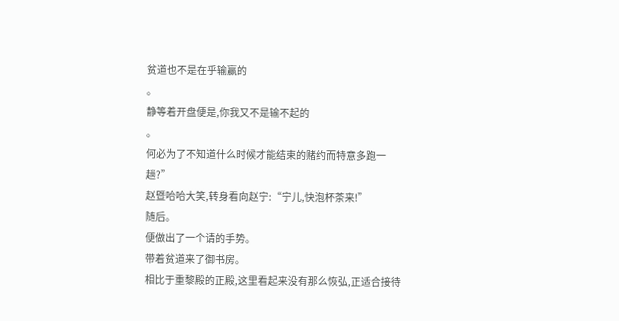贫道也不是在乎输赢的
。
静等着开盘便是,你我又不是输不起的
。
何必为了不知道什么时候才能结束的赌约而特意多跑一趟?”
赵暨哈哈大笑,转身看向赵宁:“宁儿,快泡杯茶来!”
随后。
便做出了一个请的手势。
带着贫道来了御书房。
相比于重黎殿的正殿,这里看起来没有那么恢弘,正适合接待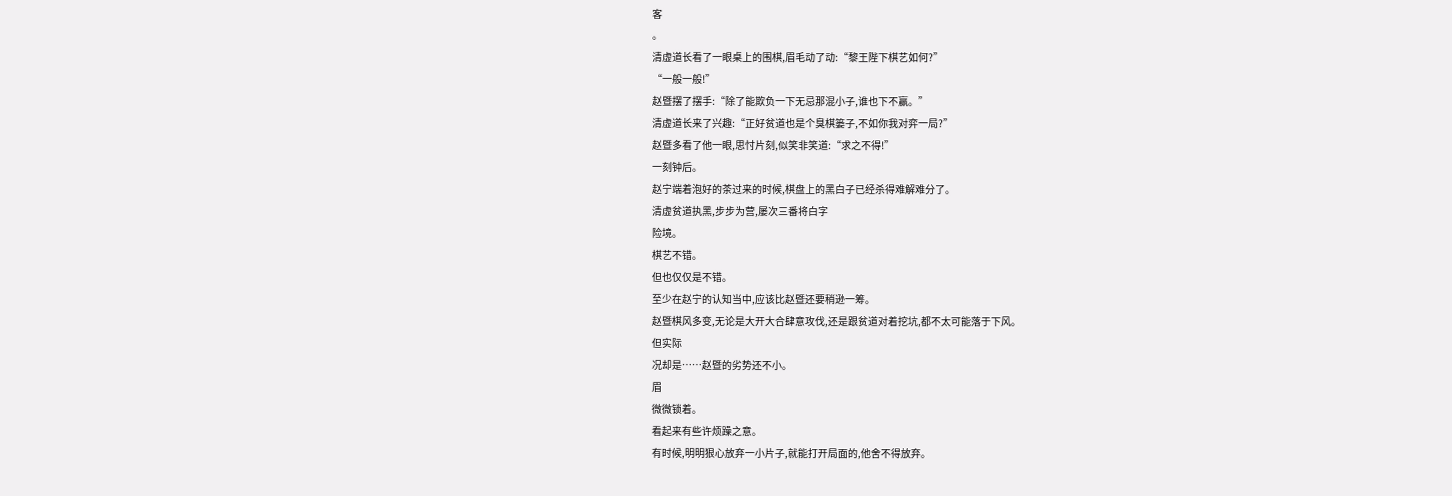客
。
清虚道长看了一眼桌上的围棋,眉毛动了动:“黎王陛下棋艺如何?”
“一般一般!”
赵暨摆了摆手:“除了能欺负一下无忌那混小子,谁也下不赢。”
清虚道长来了兴趣:“正好贫道也是个臭棋篓子,不如你我对弈一局?”
赵暨多看了他一眼,思忖片刻,似笑非笑道:“求之不得!”
一刻钟后。
赵宁端着泡好的茶过来的时候,棋盘上的黑白子已经杀得难解难分了。
清虚贫道执黑,步步为营,屡次三番将白字
险境。
棋艺不错。
但也仅仅是不错。
至少在赵宁的认知当中,应该比赵暨还要稍逊一筹。
赵暨棋风多变,无论是大开大合肆意攻伐,还是跟贫道对着挖坑,都不太可能落于下风。
但实际
况却是……赵暨的劣势还不小。
眉
微微锁着。
看起来有些许烦躁之意。
有时候,明明狠心放弃一小片子,就能打开局面的,他舍不得放弃。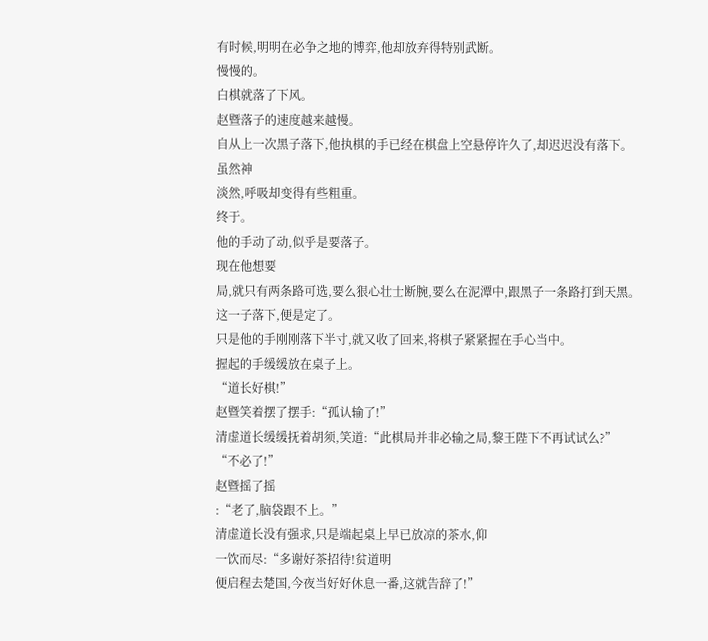有时候,明明在必争之地的博弈,他却放弃得特别武断。
慢慢的。
白棋就落了下风。
赵暨落子的速度越来越慢。
自从上一次黑子落下,他执棋的手已经在棋盘上空悬停许久了,却迟迟没有落下。
虽然神
淡然,呼吸却变得有些粗重。
终于。
他的手动了动,似乎是要落子。
现在他想要
局,就只有两条路可选,要么狠心壮士断腕,要么在泥潭中,跟黑子一条路打到天黑。
这一子落下,便是定了。
只是他的手刚刚落下半寸,就又收了回来,将棋子紧紧握在手心当中。
握起的手缓缓放在桌子上。
“道长好棋!”
赵暨笑着摆了摆手:“孤认输了!”
清虚道长缓缓抚着胡须,笑道:“此棋局并非必输之局,黎王陛下不再试试么?”
“不必了!”
赵暨摇了摇
:“老了,脑袋跟不上。”
清虚道长没有强求,只是端起桌上早已放凉的茶水,仰
一饮而尽:“多谢好茶招待!贫道明
便启程去楚国,今夜当好好休息一番,这就告辞了!”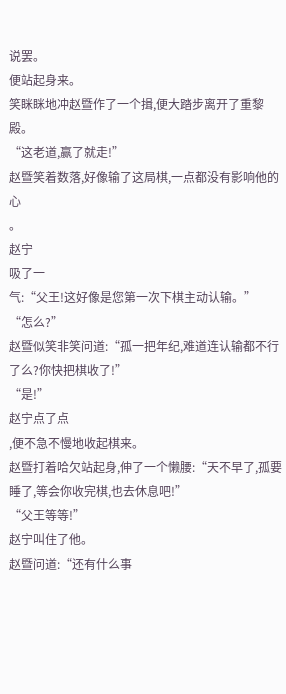说罢。
便站起身来。
笑眯眯地冲赵暨作了一个揖,便大踏步离开了重黎殿。
“这老道,赢了就走!”
赵暨笑着数落,好像输了这局棋,一点都没有影响他的心
。
赵宁
吸了一
气:“父王!这好像是您第一次下棋主动认输。”
“怎么?”
赵暨似笑非笑问道:“孤一把年纪,难道连认输都不行了么?你快把棋收了!”
“是!”
赵宁点了点
,便不急不慢地收起棋来。
赵暨打着哈欠站起身,伸了一个懒腰:“天不早了,孤要睡了,等会你收完棋,也去休息吧!”
“父王等等!”
赵宁叫住了他。
赵暨问道:“还有什么事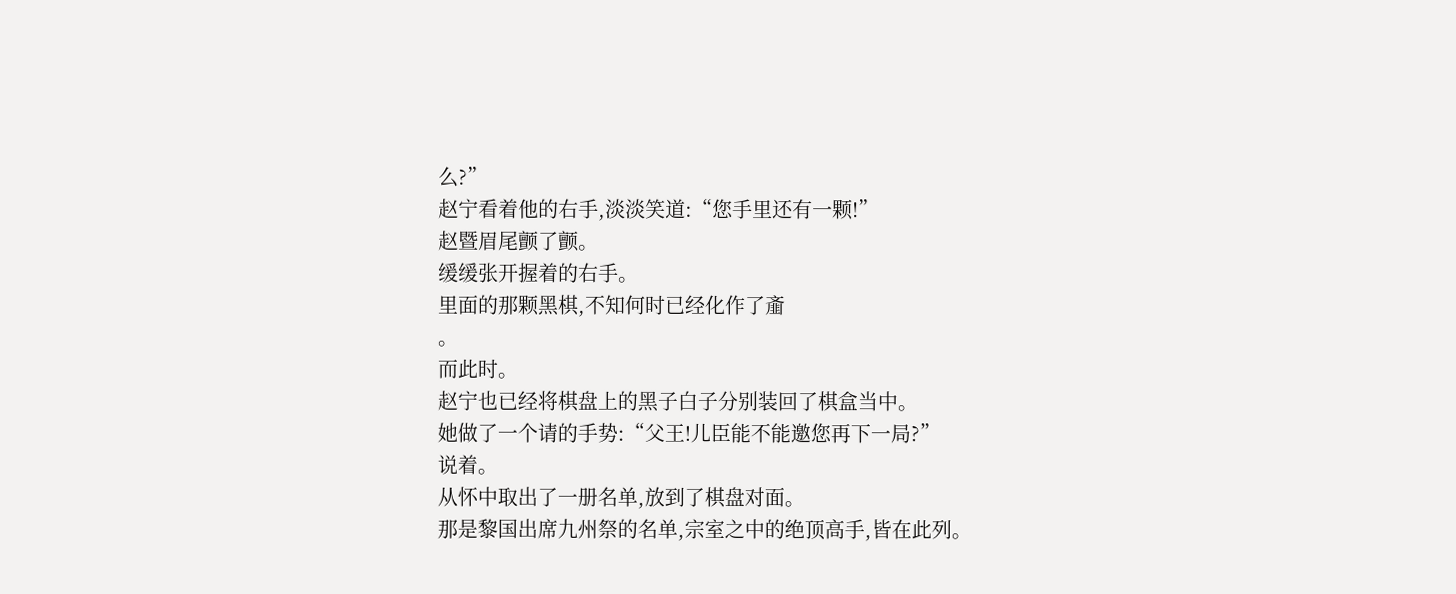么?”
赵宁看着他的右手,淡淡笑道:“您手里还有一颗!”
赵暨眉尾颤了颤。
缓缓张开握着的右手。
里面的那颗黑棋,不知何时已经化作了齑
。
而此时。
赵宁也已经将棋盘上的黑子白子分别装回了棋盒当中。
她做了一个请的手势:“父王!儿臣能不能邀您再下一局?”
说着。
从怀中取出了一册名单,放到了棋盘对面。
那是黎国出席九州祭的名单,宗室之中的绝顶高手,皆在此列。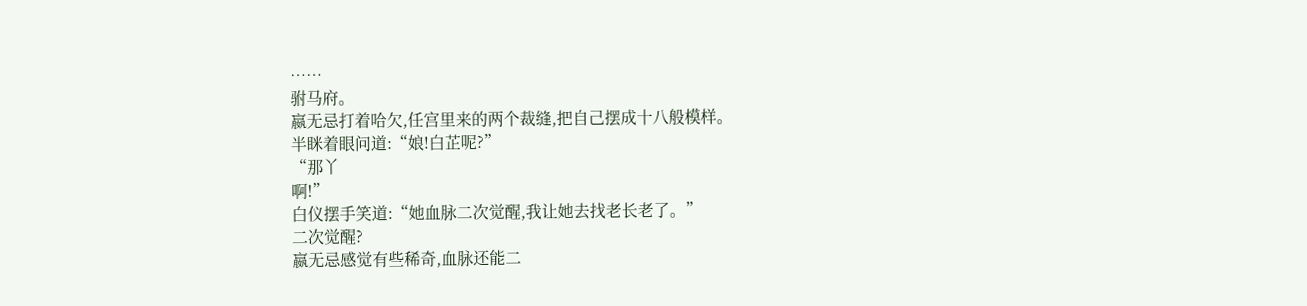……
驸马府。
嬴无忌打着哈欠,任宫里来的两个裁缝,把自己摆成十八般模样。
半眯着眼问道:“娘!白芷呢?”
“那丫
啊!”
白仪摆手笑道:“她血脉二次觉醒,我让她去找老长老了。”
二次觉醒?
嬴无忌感觉有些稀奇,血脉还能二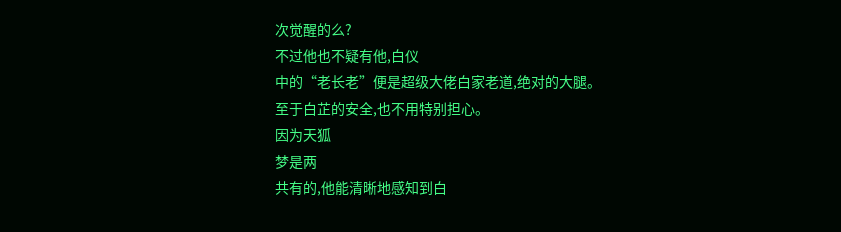次觉醒的么?
不过他也不疑有他,白仪
中的“老长老”便是超级大佬白家老道,绝对的大腿。
至于白芷的安全,也不用特别担心。
因为天狐
梦是两
共有的,他能清晰地感知到白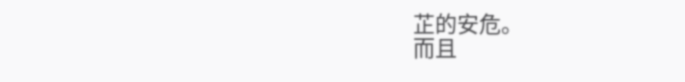芷的安危。
而且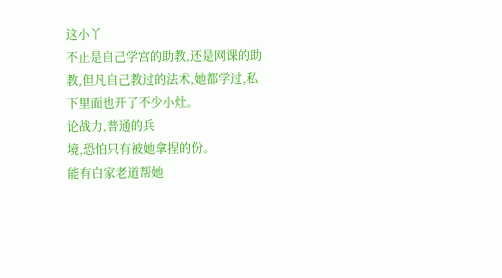这小丫
不止是自己学宫的助教,还是网课的助教,但凡自己教过的法术,她都学过,私下里面也开了不少小灶。
论战力,普通的兵
境,恐怕只有被她拿捏的份。
能有白家老道帮她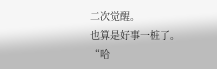二次觉醒。
也算是好事一桩了。
“哈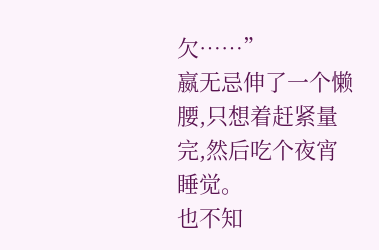欠……”
嬴无忌伸了一个懒腰,只想着赶紧量完,然后吃个夜宵睡觉。
也不知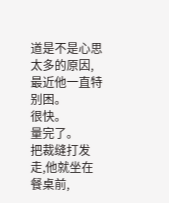道是不是心思太多的原因,最近他一直特别困。
很快。
量完了。
把裁缝打发走,他就坐在餐桌前,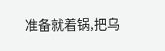准备就着锅,把乌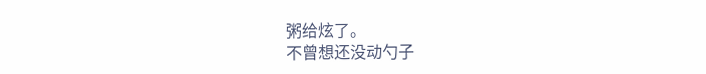粥给炫了。
不曾想还没动勺子